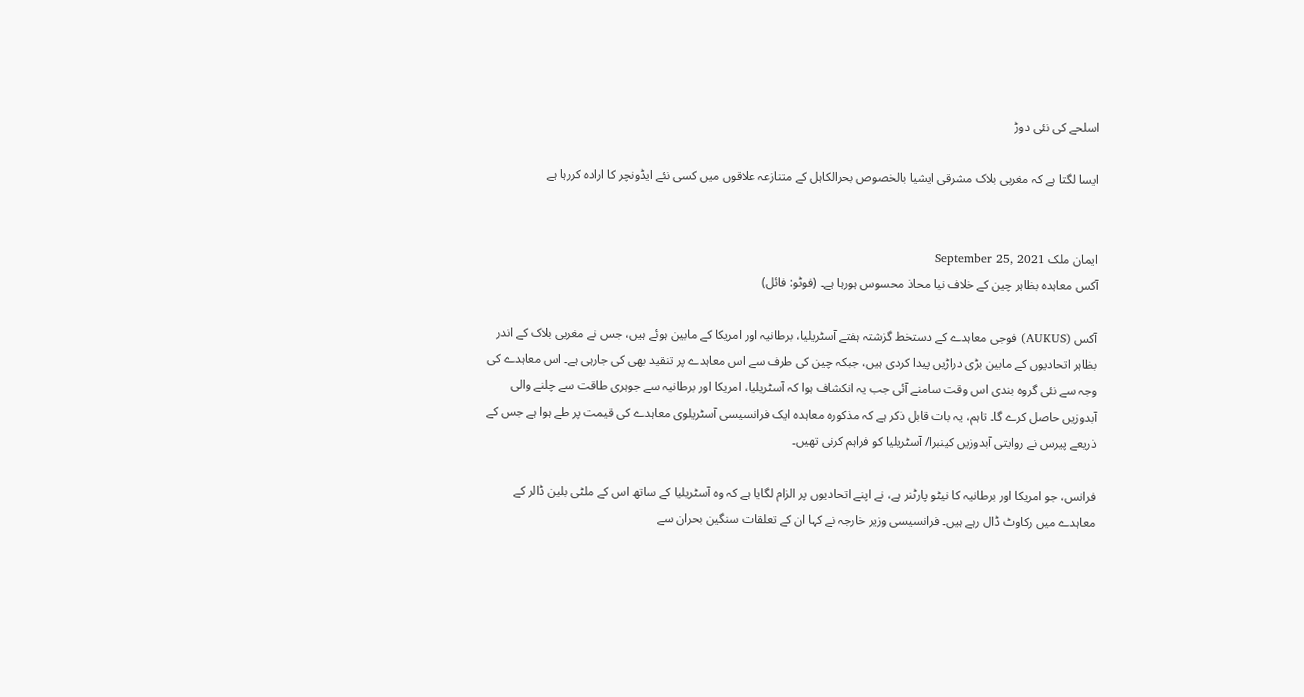اسلحے کی نئی دوڑ

ایسا لگتا ہے کہ مغربی بلاک مشرقی ایشیا بالخصوص بحرالکاہل کے متنازعہ علاقوں میں کسی نئے ایڈونچر کا ارادہ کررہا ہے


ایمان ملک September 25, 2021
آکس معاہدہ بظاہر چین کے خلاف نیا محاذ محسوس ہورہا ہے۔ (فوٹو: فائل)

آکس (AUKUS) فوجی معاہدے کے دستخط گزشتہ ہفتے آسٹریلیا، برطانیہ اور امریکا کے مابین ہوئے ہیں، جس نے مغربی بلاک کے اندر بظاہر اتحادیوں کے مابین بڑی دراڑیں پیدا کردی ہیں، جبکہ چین کی طرف سے اس معاہدے پر تنقید بھی کی جارہی ہے۔ اس معاہدے کی وجہ سے نئی گروہ بندی اس وقت سامنے آئی جب یہ انکشاف ہوا کہ آسٹریلیا، امریکا اور برطانیہ سے جوہری طاقت سے چلنے والی آبدوزیں حاصل کرے گا۔ تاہم، یہ بات قابل ذکر ہے کہ مذکورہ معاہدہ ایک فرانسیسی آسٹریلوی معاہدے کی قیمت پر طے ہوا ہے جس کے ذریعے پیرس نے روایتی آبدوزیں کینبرا/ آسٹریلیا کو فراہم کرنی تھیں۔

فرانس، جو امریکا اور برطانیہ کا نیٹو پارٹنر ہے، نے اپنے اتحادیوں پر الزام لگایا ہے کہ وہ آسٹریلیا کے ساتھ اس کے ملٹی بلین ڈالر کے معاہدے میں رکاوٹ ڈال رہے ہیں۔ فرانسیسی وزیر خارجہ نے کہا ان کے تعلقات سنگین بحران سے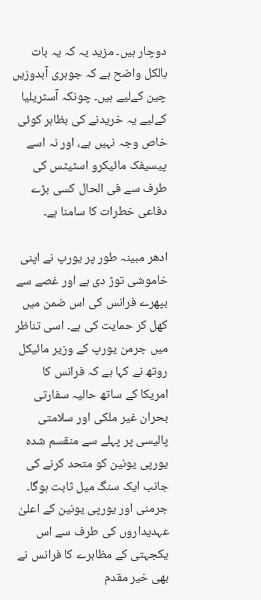دوچار ہیں۔ مزید یہ کہ یہ بات بالکل واضح ہے کہ جوہری آبدوزیں چین کےلیے ہیں۔ چونکہ آسٹریلیا کےلیے یہ خریدنے کی بظاہر کوئی خاص وجہ نہیں ہے، اور نہ اسے پیسیفک مائیکرو اسٹیٹس کی طرف سے فی الحال کسی بڑے دفاعی خطرات کا سامنا ہے۔

ادھر مبینہ طور پر یورپ نے اپنی خاموشی توڑ دی ہے اور غصے سے بپھرے فرانس کی اس ضمن میں کھل کر حمایت کی ہے۔ اسی تناظر میں جرمن یورپ کے وزیر مائیکل روتھ نے کہا ہے کہ فرانس کا امریکا کے ساتھ حالیہ سفارتی بحران غیر ملکی اور سلامتی پالیسی پر پہلے سے منقسم شدہ یورپی یونین کو متحد کرنے کی جانب ایک سنگ میل ثابت ہوگا۔ جرمنی اور یورپی یونین کے اعلیٰ عہدیداروں کی طرف سے اس یکجہتی کے مظاہرے کا فرانس نے بھی خیر مقدم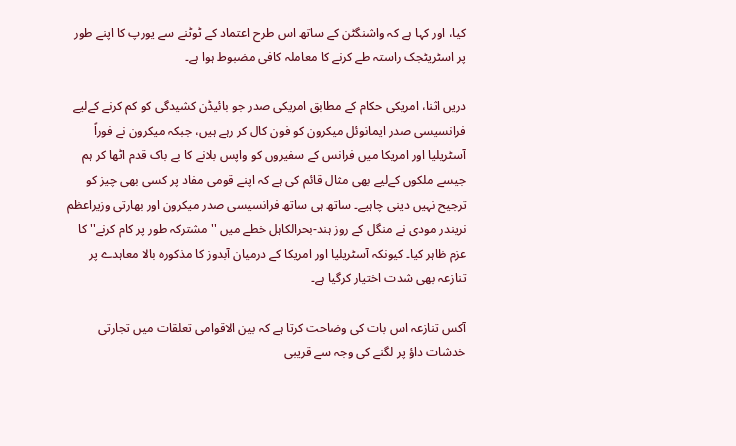کیا، اور کہا ہے کہ واشنگٹن کے ساتھ اس طرح اعتماد کے ٹوٹنے سے یورپ کا اپنے طور پر اسٹریٹجک راستہ طے کرنے کا معاملہ کافی مضبوط ہوا ہے۔

دریں اثنا، امریکی حکام کے مطابق امریکی صدر جو بائیڈن کشیدگی کو کم کرنے کےلیے فرانسیسی صدر ایمانوئل میکرون کو فون کال کر رہے ہیں، جبکہ میکرون نے فوراً آسٹریلیا اور امریکا میں فرانس کے سفیروں کو واپس بلانے کا بے باک قدم اٹھا کر ہم جیسے ملکوں کےلیے بھی مثال قائم کی ہے کہ اپنے قومی مفاد پر کسی بھی چیز کو ترجیح نہیں دینی چاہیے۔ ساتھ ہی ساتھ فرانسیسی صدر میکرون اور بھارتی وزیراعظم نریندر مودی نے منگل کے روز ہند-بحرالکاہل خطے میں ''مشترکہ طور پر کام کرنے'' کا عزم ظاہر کیا۔ کیونکہ آسٹریلیا اور امریکا کے درمیان آبدوز کا مذکورہ بالا معاہدے پر تنازعہ بھی شدت اختیار کرگیا ہے۔

آکس تنازعہ اس بات کی وضاحت کرتا ہے کہ بین الاقوامی تعلقات میں تجارتی خدشات داؤ پر لگنے کی وجہ سے قریبی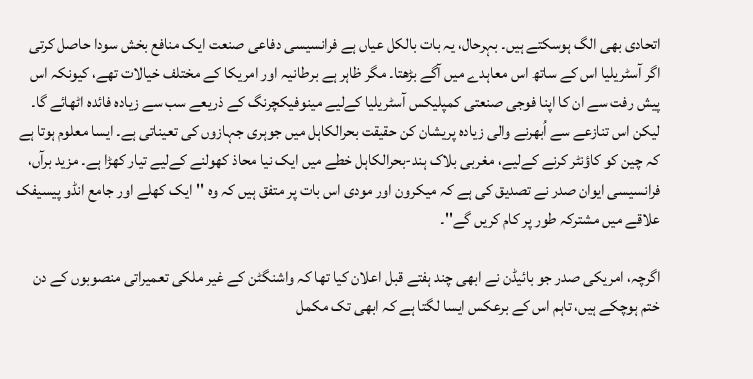اتحادی بھی الگ ہوسکتے ہیں۔ بہرحال، یہ بات بالکل عیاں ہے فرانسیسی دفاعی صنعت ایک منافع بخش سودا حاصل کرتی اگر آسٹریلیا اس کے ساتھ اس معاہدے میں آگے بڑھتا۔ مگر ظاہر ہے برطانیہ اور امریکا کے مختلف خیالات تھے، کیونکہ اس پیش رفت سے ان کا اپنا فوجی صنعتی کمپلیکس آسٹریلیا کےلیے مینوفیکچرنگ کے ذریعے سب سے زیادہ فائدہ اٹھائے گا۔ لیکن اس تنازعے سے اُبھرنے والی زیادہ پریشان کن حقیقت بحرالکاہل میں جوہری جہازوں کی تعیناتی ہے۔ ایسا معلوم ہوتا ہے کہ چین کو کاؤنٹر کرنے کےلیے، مغربی بلاک ہند-بحرالکاہل خطے میں ایک نیا محاذ کھولنے کےلیے تیار کھڑا ہے۔ مزید برآں، فرانسیسی ایوان صدر نے تصدیق کی ہے کہ میکرون اور مودی اس بات پر متفق ہیں کہ وہ ''ایک کھلے اور جامع انڈو پیسیفک علاقے میں مشترکہ طور پر کام کریں گے''۔

اگرچہ، امریکی صدر جو بائیڈن نے ابھی چند ہفتے قبل اعلان کیا تھا کہ واشنگٹن کے غیر ملکی تعمیراتی منصوبوں کے دن ختم ہوچکے ہیں، تاہم اس کے برعکس ایسا لگتا ہے کہ ابھی تک مکمل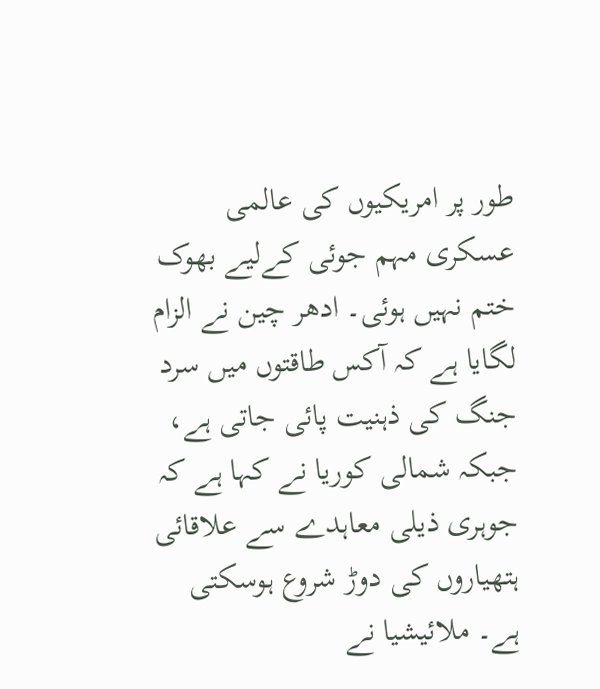طور پر امریکیوں کی عالمی عسکری مہم جوئی کےلیے بھوک ختم نہیں ہوئی۔ ادھر چین نے الزام لگایا ہے کہ آکس طاقتوں میں سرد جنگ کی ذہنیت پائی جاتی ہے، جبکہ شمالی کوریا نے کہا ہے کہ جوہری ذیلی معاہدے سے علاقائی ہتھیاروں کی دوڑ شروع ہوسکتی ہے۔ ملائیشیا نے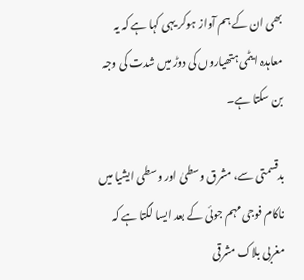بھی ان کے ہم آواز ہوکر یہی کہا ہے کہ یہ معاہدہ ایٹمی ہتھیاروں کی دوڑ میں شدت کی وجہ بن سکتا ہے۔

بدقسمتی سے، مشرق وسطیٰ اور وسطی ایشیا میں ناکام فوجی مہم جوئی کے بعد ایسا لگتا ہے کہ مغربی بلاک مشرقی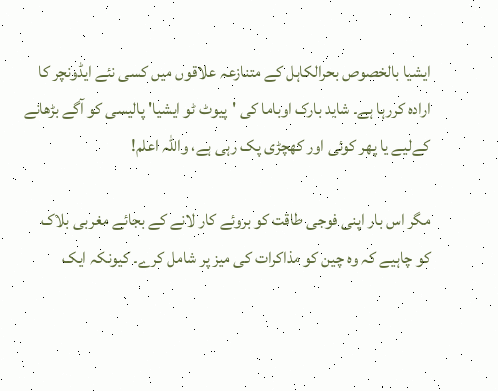ایشیا بالخصوص بحرالکاہل کے متنازعہ علاقوں میں کسی نئے ایڈونچر کا ارادہ کررہا ہے۔ شاید بارک اوباما کی 'پیوٹ ٹو ایشیا' پالیسی کو آگے بڑھانے کےلیے یا پھر کوئی اور کھچڑی پک رہی ہے، واللہ اعلم!

مگر اس بار اپنی فوجی طاقت کو بروئے کار لانے کے بجائے مغربی بلاک کو چاہیے کہ وہ چین کو مذاکرات کی میز پر شامل کرے۔ کیونکہ ایک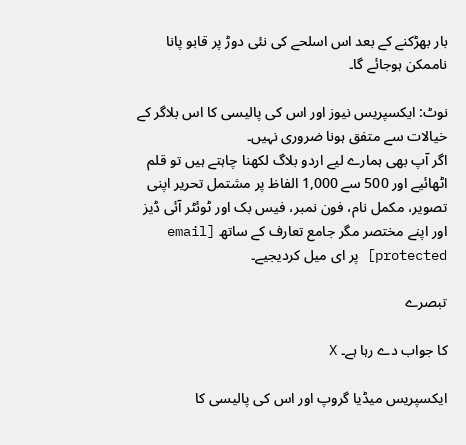بار بھڑکنے کے بعد اس اسلحے کی نئی دوڑ پر قابو پانا ناممکن ہوجائے گا۔

نوٹ: ایکسپریس نیوز اور اس کی پالیسی کا اس بلاگر کے خیالات سے متفق ہونا ضروری نہیں۔
اگر آپ بھی ہمارے لیے اردو بلاگ لکھنا چاہتے ہیں تو قلم اٹھائیے اور 500 سے 1,000 الفاظ پر مشتمل تحریر اپنی تصویر، مکمل نام، فون نمبر، فیس بک اور ٹوئٹر آئی ڈیز اور اپنے مختصر مگر جامع تعارف کے ساتھ [email protected] پر ای میل کردیجیے۔

تبصرے

کا جواب دے رہا ہے۔ X

ایکسپریس میڈیا گروپ اور اس کی پالیسی کا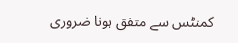کمنٹس سے متفق ہونا ضروری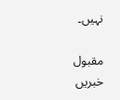نہیں۔

مقبول خبریں